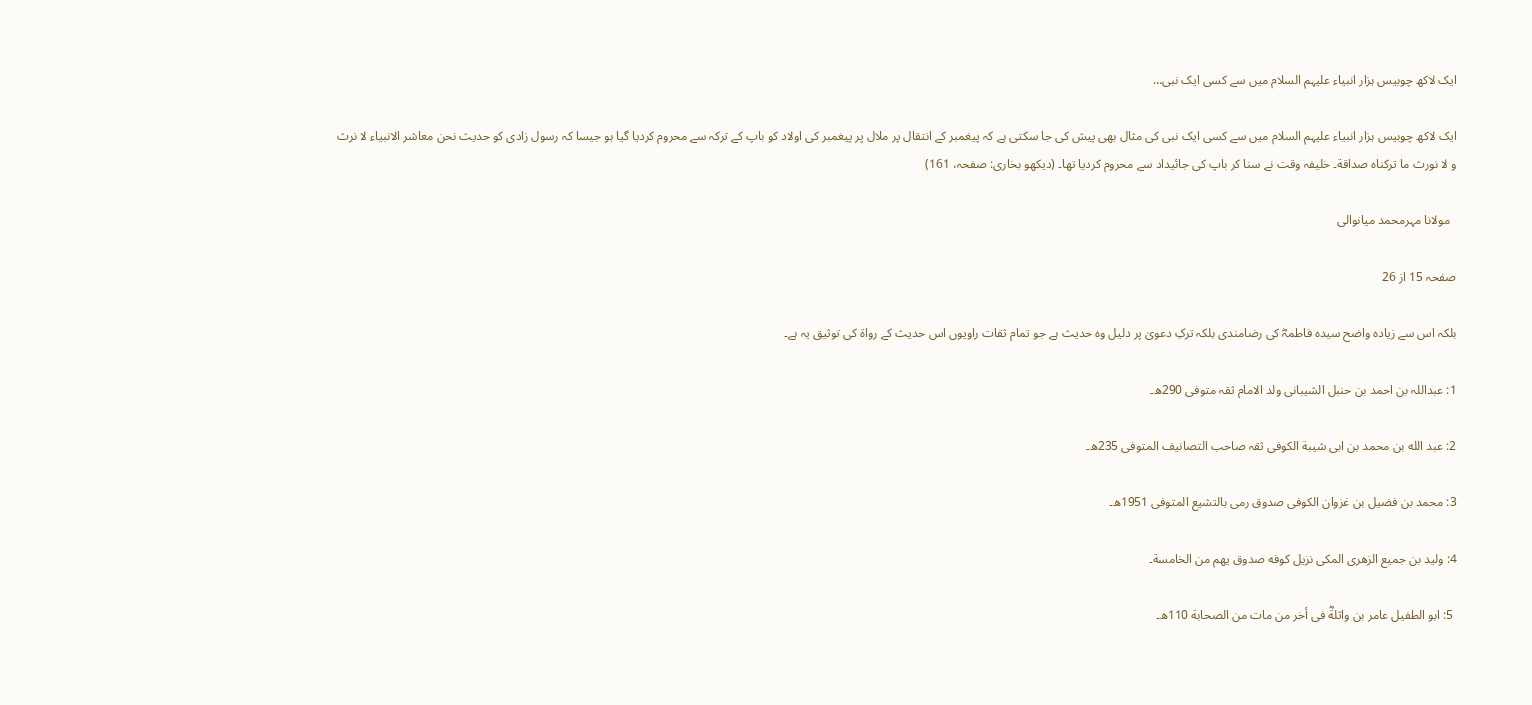ایک لاکھ چوبیس ہزار انبیاء علیہم السلام میں سے کسی ایک نبی…

ایک لاکھ چوبیس ہزار انبیاء علیہم السلام میں سے کسی ایک نبی کی مثال بھی پیش کی جا سکتی ہے کہ پیغمبر کے انتقال پر ملال پر پیغمبر کی اولاد کو باپ کے ترکہ سے محروم کردیا گیا ہو جیسا کہ رسول زادی کو حدیث نحن معاشر الانبياء لا نرث و لا نورث ما تركناه صداقة۔ خلیفہ وقت نے سنا کر باپ کی جائیداد سے محروم کردیا تھا۔ (دیکھو بخاری: صفحہ، 161)

  مولانا مہرمحمد میانوالی

صفحہ 15 از 26

بلکہ اس سے زیادہ واضح سیدہ فاطمہؓ کی رضامندی بلکہ ترکِ دعویٰ پر دلیل وہ حدیث ہے جو تمام ثقات راویوں اس حدیث کے رواۃ کی توثیق یہ ہے۔

1: عبداللہ بن احمد بن حنبل الشيبانی ولد الامام ثقہ متوفی 290ھ۔

2: عبد الله بن محمد بن ابى شيبة الكوفی ثقہ صاحب التصانيف المتوفى 235ھ۔

3: محمد بن فضيل بن غزوان الكوفى صدوق رمى بالتشيع المتوفى 1951ھ۔

4: ولید بن جميع الزهری المکی نزیل کوفه صدوق يهم من الخامسة۔

 5: ابو الطفيل عامر بن واثلةؓ فی أخر من مات من الصحابة 110ھ۔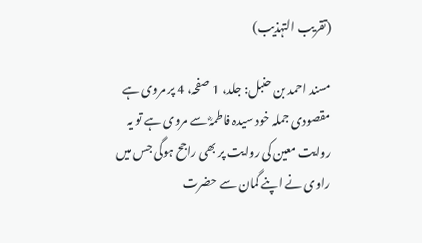(تقریب التہذیب)

مسند احمد بن حنبل: جلد، 1 صفحہ، 4 پر مروی ہے مقصودی جملہ خود سیدہ فاطمہؓ سے مروی ہے تو یہ روایت معین کی روایت پر بھی راجح ہوگی جس میں راوی نے اپنے گمان سے حضرت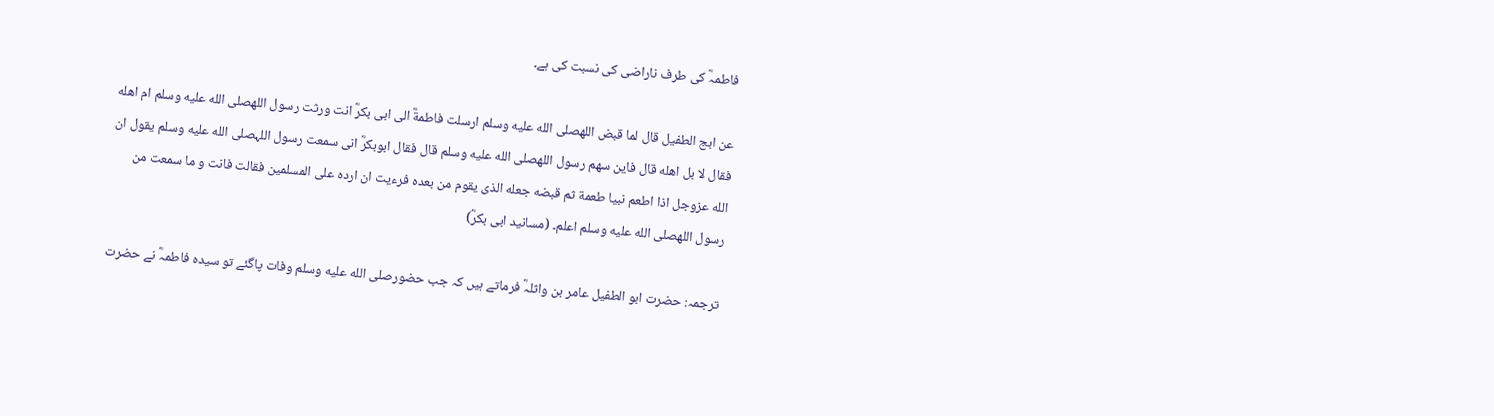فاطمہؓ کی طرف ناراضی کی نسبت کی ہے۔

عن ابج الطفيل قال لما قبض اللهصلى الله عليه وسلم ارسلت فاطمةؓ الى ابى بكرؓ انت ورثت رسول اللهصلى الله عليه وسلم ام اهله فقال لا بل اهله قال فاین سهم رسول اللهصلى الله عليه وسلم قال فقال ابوبکرؓ انی سمعت رسول اللہصلى الله عليه وسلم يقول ان الله عزوجل اذا اطعم نبيا طعمة ثم قبضه جعله الذی يقوم من بعده فرءيت ان اردہ على المسلمين فقالت فانت و ما سمعت من رسول اللهصلى الله عليه وسلم اعلم۔ (مسانيد ابى بكرؓ)

ترجمہ: حضرت ابو الطفيل عامر بن واثلہؓ فرماتے ہیں کہ جب حضورصلى الله عليه وسلم وفات پاگئے تو سیدہ فاطمہؓ نے حضرت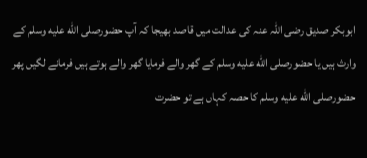ابوبکر صدیق رضی اللہ عنہ کی عدالت میں قاصد بھیجا کہ آپ حضورصلى الله عليه وسلم کے وارث ہیں یا حضورصلى الله عليه وسلم کے گھر والے فرمایا گھر والے ہوتے ہیں فرمانے لگیں پھر حضورصلى الله عليه وسلم کا حصہ کہاں ہے تو حضرت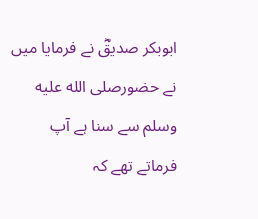ابوبکر صدیقؓ نے فرمایا میں نے حضورصلى الله عليه وسلم سے سنا ہے آپ فرماتے تھے کہ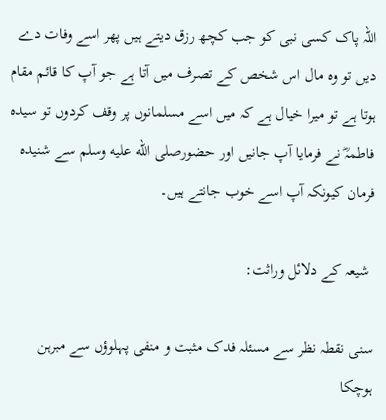اللہ پاک کسی نبی کو جب کچھ رزق دیتے ہیں پھر اسے وفات دے دیں تو وہ مال اس شخص کے تصرف میں آتا ہے جو آپ کا قائم مقام ہوتا ہے تو میرا خیال ہے کہ میں اسے مسلمانوں پر وقف کردوں تو سیدہ فاطمہؓ نے فرمایا آپ جانیں اور حضورصلى الله عليه وسلم سے شنیده فرمان کیونکہ آپ اسے خوب جانتے ہیں۔

 شیعہ کے دلاںٔل وراثت:

سنی نقطہ نظر سے مسئلہ فدک مثبت و منفی پہلوؤں سے مبرہن ہوچکا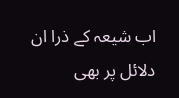اب شیعہ کے ذرا ان دلائل پر بھی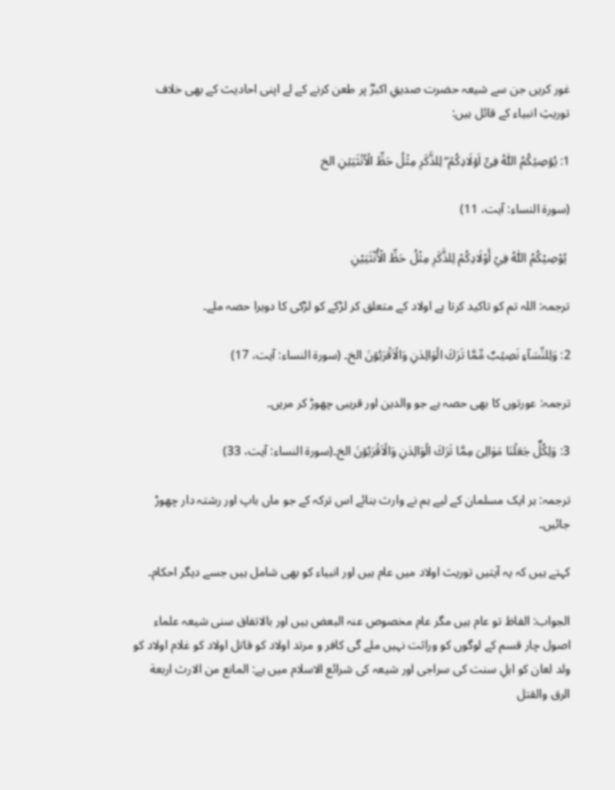غور کریں جن سے شیعہ حضرت صدیقِ اکبرؓ پر طعن کرنے کے لے اپنی احادیث کے بھی خلاف توریثِ انبیاء کے قاںٔل ہیں:

1: يُوۡصِيۡكُمُ اللّٰهُ فِىۡۤ اَوۡلَادِكُمۡ‌ ۖ لِلذَّكَرِ مِثۡلُ حَظِّ الۡاُنۡثَيَيۡنِ‌ الخ

(سورۃ النساء: آیت، 11)

 يُوْصِيْكُمُ اللّٰهُ فِيْ أَوْلَادِكُمْ لِلذَّكَرِ مِثْلُ حَظِّ الْأُنْثَيَيْنِ

ترجمہ: اللہ تم کو تاکید کرتا ہے اولاد کے متعلق کر لڑکے کو لڑکی کا دوہرا حصہ ملے۔

2: وَلِلنِّسَآءِ نَصِيۡبٌ مِّمَّا تَرَكَ الۡوَالِدٰنِ وَالۡاَقۡرَبُوۡنَ الخ۔ (سورۃ النساء: آیت، 17)

ترجمہ: عورتوں کا بھی حصہ ہے جو والدین اور قریبی چھوڑ کر مریں۔

3: وَلِكُلٍّ جَعَلۡنَا مَوَالِىَ مِمَّا تَرَكَ الۡوَالِدٰنِ وَالۡاَقۡرَبُوۡنَ‌ الخ۔(سورۃ النساء: آیت، 33)

ترجمہ: ہر ایک مسلمان کے لیے ہم نے وارث بنائے اس ترکہ کے جو ماں باپ اور رشتہ دار چھوڑ جائیں۔

کہتے ہیں کہ یہ آیتیں توریث اولاد میں عام ہیں اور انبیاء کو بھی شامل ہیں جسے دیگر احکام۔

الجواب: الفاظ تو عام ہیں مگر عام مخصوص عنہ البعض ہیں اور بالاتفاق سنی شیعہ علماء اصول چار قسم کے لوگوں کو وراثت نہیں ملے گی کافر و مرتد اولاد کو قاتل اولاد کو غلام اولاد کو ولد لعان کو اہلِ سنت کی سراجی اور شیعہ کی شرائع الاسلام میں ہے: المانع من الارث اربعة الرق والقتل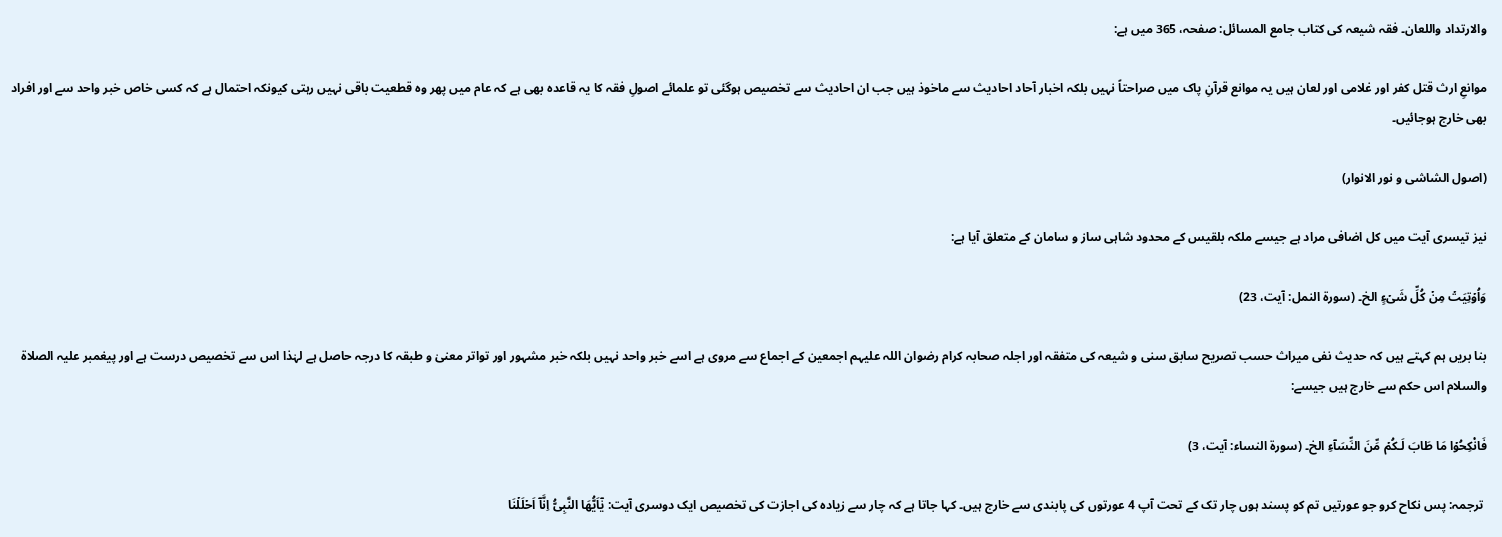والارتداد واللعان۔ فقہ شیعہ کی کتاب جامع المسائل: صفحہ، 365 میں ہے:

موانعِ ارث قتل کفر اور غلامی اور لعان ہیں یہ موانع قرآنِ پاک میں صراحتاً نہیں بلکہ اخبار آحاد احادیث سے ماخوذ ہیں جب ان احادیث سے تخصیص ہوگئی تو علمائے اصولِ فقہ کا یہ قاعدہ بھی ہے کہ عام میں پھر وہ قطعیت باقی نہیں رہتی کیونکہ احتمال ہے کہ کسی خاص خبر واحد سے اور افراد بھی خارج ہوجائیں۔

(اصول الشاشی و نور الانوار)

نیز تیسری آیت میں کل اضافی مراد ہے جیسے ملکہ بلقیس کے محدود شاہی ساز و سامان کے متعلق آیا ہے:

وَاُوۡتِيَتۡ مِنۡ كُلِّ شَىۡءٍ الخ۔ (سورۃ النمل: آیت، 23)

بنا بریں ہم کہتے ہیں کہ حدیث نفی میراث حسب تصریح سابق سنی و شیعہ کی متفقہ اور اجلہ صحابہ کرام رضوان اللہ علیہم اجمعین کے اجماع سے مروی ہے اسے خبر واحد نہیں بلکہ خبر مشہور اور تواتر معنیٰ و طبقہ کا درجہ حاصل ہے لہٰذا اس سے تخصیص درست ہے اور پیغمبر علیہ الصلاة والسلام اس حکم سے خارج ہیں جیسے:

فَانْكِحُوۡا مَا طَابَ لَـكُمۡ مِّنَ النِّسَآءِ الخ۔ (سورۃ النساء: آیت، 3)

 ترجمہ: پس نکاح کرو جو عورتیں تم کو پسند ہوں چار تک کے تحت آپ 4 عورتوں کی پابندی سے خارج ہیں۔ کہا جاتا ہے کہ چار سے زیادہ کی اجازت کی تخصیص ایک دوسری آیت: يٰۤاَيُّهَا النَّبِىُّ اِنَّاۤ اَحۡلَلۡنَا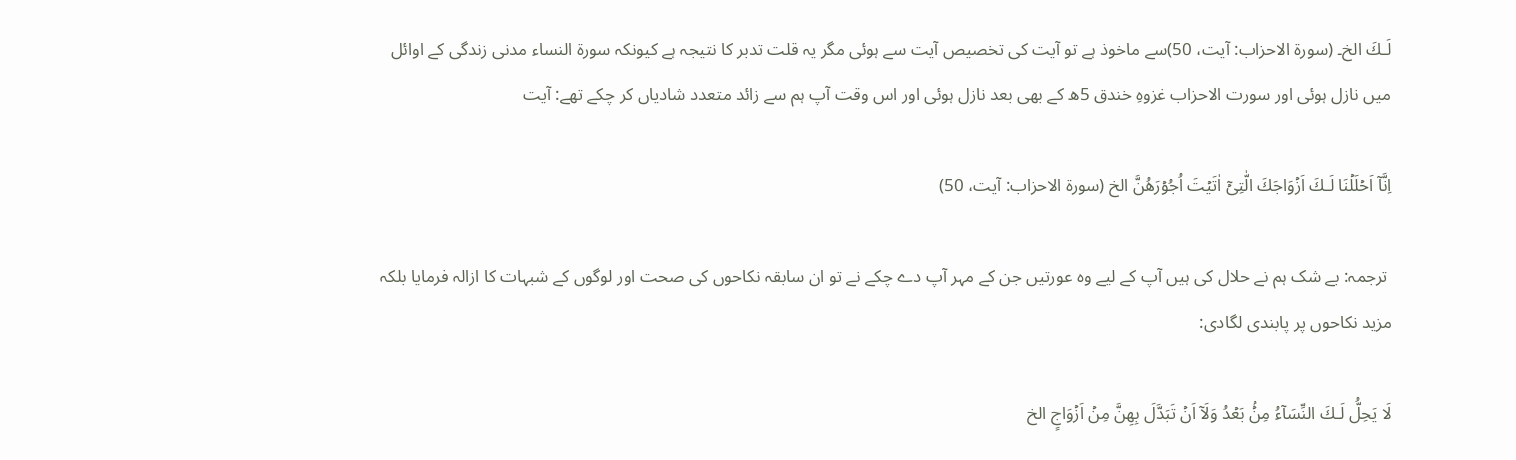لَـكَ الخ۔ (سورۃ الاحزاب: آیت، 50)سے ماخوذ ہے تو آیت کی تخصیص آیت سے ہوئی مگر یہ قلت تدبر کا نتیجہ ہے کیونکہ سورۃ النساء مدنی زندگی کے اوائل میں نازل ہوئی اور سورت الاحزاب غزوہِ خندق 5ھ کے بھی بعد نازل ہوئی اور اس وقت آپ ہم سے زائد متعدد شادیاں کر چکے تھے: آیت

اِنَّاۤ اَحۡلَلۡنَا لَـكَ اَزۡوَاجَكَ الّٰتِىۡۤ اٰتَيۡتَ اُجُوۡرَهُنَّ الخ (سورۃ الاحزاب: آیت، 50)

 ترجمہ: بے شک ہم نے حلال کی ہیں آپ کے لیے وہ عورتیں جن کے مہر آپ دے چکے نے تو ان سابقہ نکاحوں کی صحت اور لوگوں کے شبہات کا ازالہ فرمایا بلکہ مزید نکاحوں پر پابندی لگادی:

لَا يَحِلُّ لَـكَ النِّسَآءُ مِنۡۢ بَعۡدُ وَلَاۤ اَنۡ تَبَدَّلَ بِهِنَّ مِنۡ اَزۡوَاجٍ الخ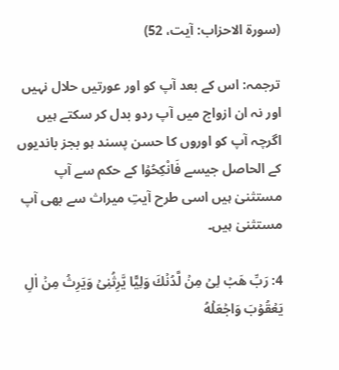(سورۃ الاحزاب: آیت، 52)

ترجمہ: اس کے بعد آپ کو اور عورتیں حلال نہیں اور نہ ان ازواج میں آپ ردو بدل کر سکتے ہیں اگرچہ آپ کو اوروں کا حسن پسند ہو بجز باندیوں کے الحاصل جیسے فَانْكِحُوۡا کے حکم سے آپ مستثنیٰ ہیں اسی طرح آیتِ میراث سے بھی آپ مستثنیٰ ہیں۔

4: رَبِّ هَبۡ لِىۡ مِنۡ لَّدُنۡكَ وَلِيًّا يَّرِثُنِىۡ وَيَرِثُ مِنۡ اٰلِ يَعۡقُوۡبَ وَاجۡعَلۡهُ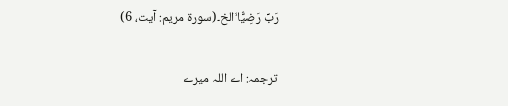رَبِّ رَضِيًّا ۙالخ۔(سورۃ مریم: آیت، 6)

ترجمہ: اے اللہ میرے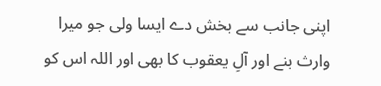اپنی جانب سے بخش دے ایسا ولی جو میرا وارث بنے اور آلِ یعقوب کا بھی اور اللہ اس کو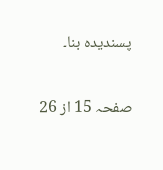پسندیدہ بنا۔

صفحہ 15 از 26